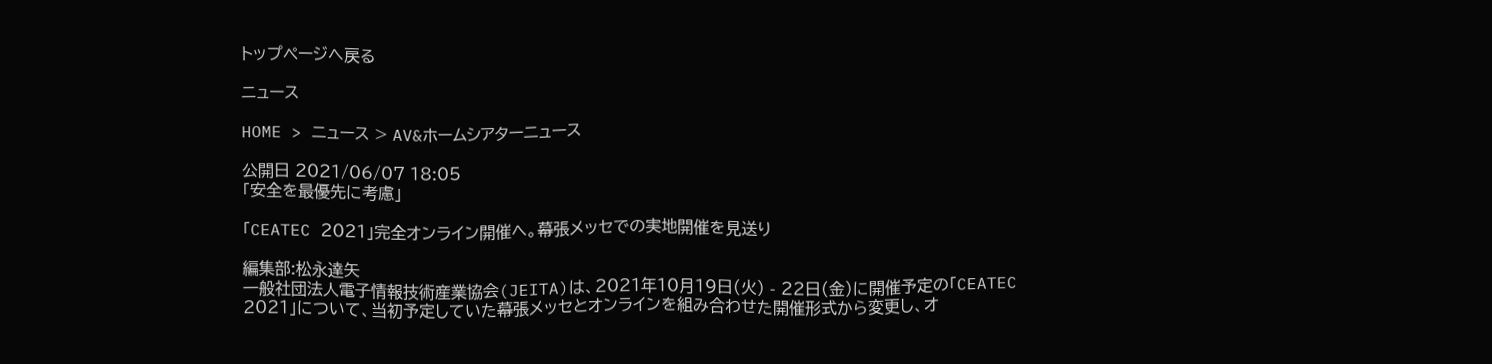トップページへ戻る

ニュース

HOME > ニュース > AV&ホームシアターニュース

公開日 2021/06/07 18:05
「安全を最優先に考慮」

「CEATEC 2021」完全オンライン開催へ。幕張メッセでの実地開催を見送り

編集部:松永達矢
一般社団法人電子情報技術産業協会(JEITA)は、2021年10月19日(火) - 22日(金)に開催予定の「CEATEC 2021」について、当初予定していた幕張メッセとオンラインを組み合わせた開催形式から変更し、オ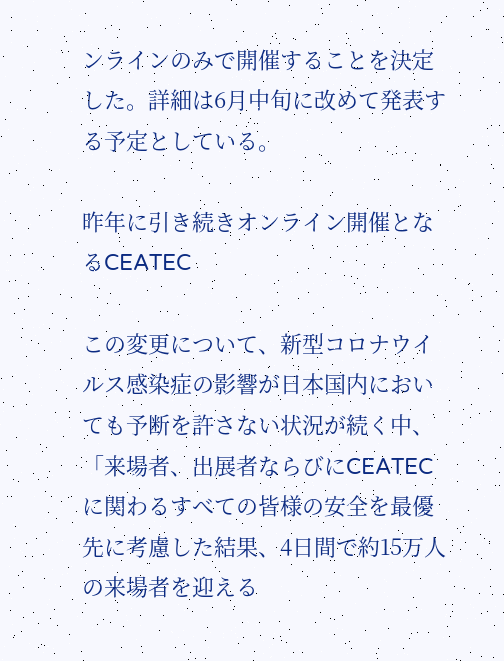ンラインのみで開催することを決定した。詳細は6月中旬に改めて発表する予定としている。

昨年に引き続きオンライン開催となるCEATEC

この変更について、新型コロナウイルス感染症の影響が日本国内においても予断を許さない状況が続く中、「来場者、出展者ならびにCEATECに関わるすべての皆様の安全を最優先に考慮した結果、4日間で約15万人の来場者を迎える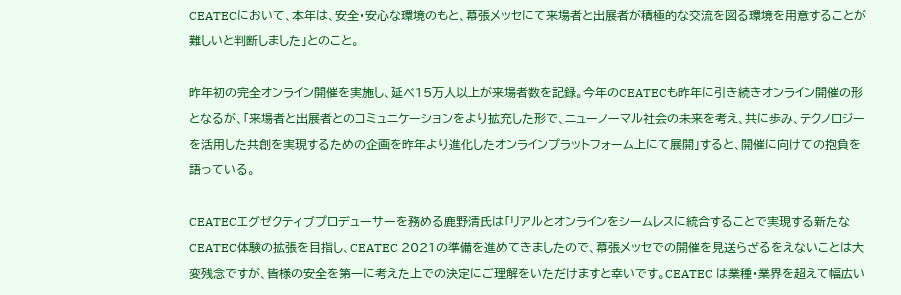CEATECにおいて、本年は、安全・安心な環境のもと、幕張メッセにて来場者と出展者が積極的な交流を図る環境を用意することが難しいと判断しました」とのこと。

昨年初の完全オンライン開催を実施し、延べ15万人以上が来場者数を記録。今年のCEATECも昨年に引き続きオンライン開催の形となるが、「来場者と出展者とのコミュニケーションをより拡充した形で、ニューノーマル社会の未来を考え、共に歩み、テクノロジーを活用した共創を実現するための企画を昨年より進化したオンラインプラットフォーム上にて展開」すると、開催に向けての抱負を語っている。

CEATECエグゼクティブプロデューサーを務める鹿野清氏は「リアルとオンラインをシームレスに統合することで実現する新たなCEATEC体験の拡張を目指し、CEATEC 2021の準備を進めてきましたので、幕張メッセでの開催を見送らざるをえないことは大変残念ですが、皆様の安全を第一に考えた上での決定にご理解をいただけますと幸いです。CEATEC は業種・業界を超えて幅広い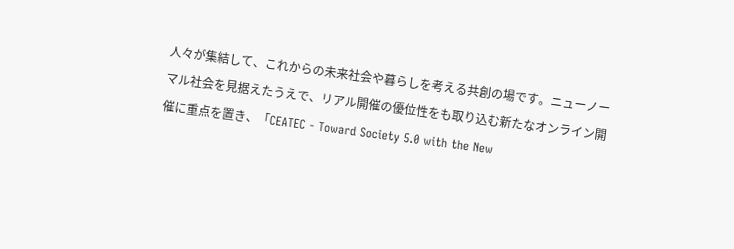人々が集結して、これからの未来社会や暮らしを考える共創の場です。ニューノーマル社会を見据えたうえで、リアル開催の優位性をも取り込む新たなオンライン開催に重点を置き、「CEATEC - Toward Society 5.0 with the New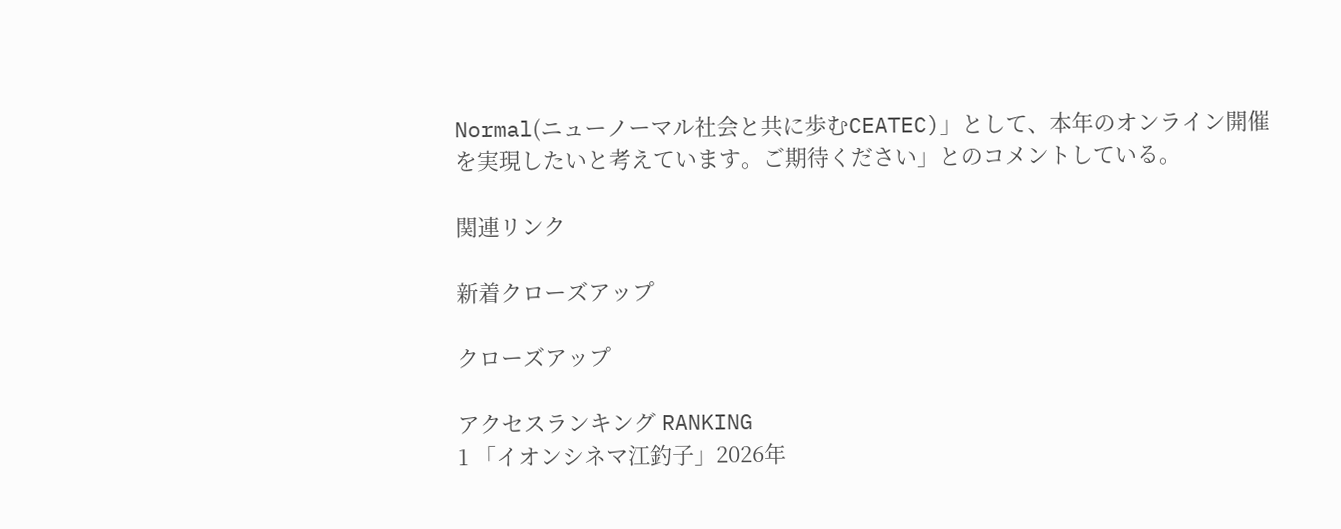Normal(ニューノーマル社会と共に歩むCEATEC)」として、本年のオンライン開催を実現したいと考えています。ご期待ください」とのコメントしている。

関連リンク

新着クローズアップ

クローズアップ

アクセスランキング RANKING
1 「イオンシネマ江釣子」2026年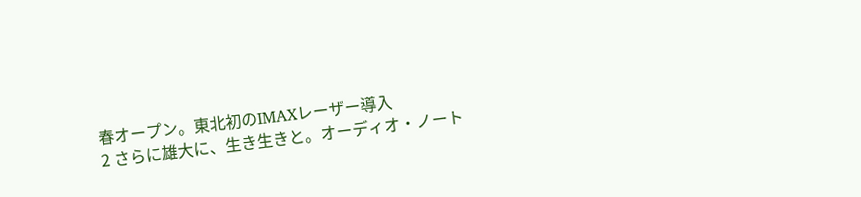春オープン。東北初のIMAXレーザー導入
2 さらに雄大に、生き生きと。オーディオ・ノート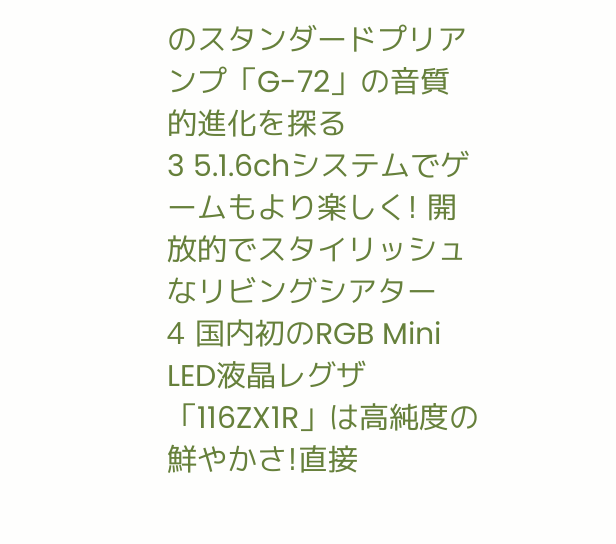のスタンダードプリアンプ「G-72」の音質的進化を探る
3 5.1.6chシステムでゲームもより楽しく! 開放的でスタイリッシュなリビングシアター
4 国内初のRGB Mini LED液晶レグザ「116ZX1R」は高純度の鮮やかさ!直接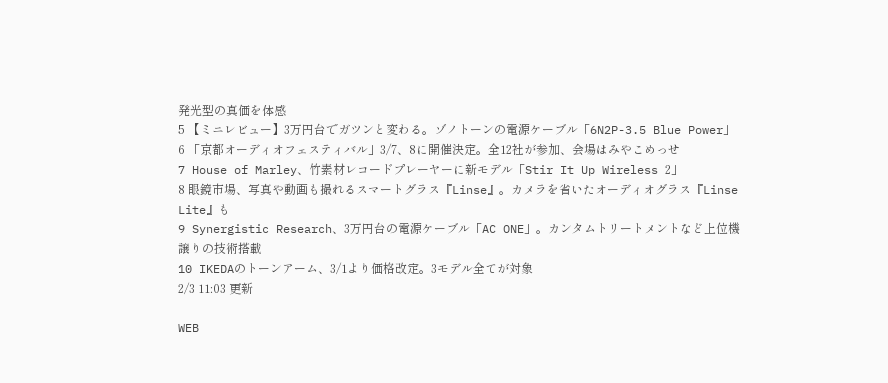発光型の真価を体感
5 【ミニレビュー】3万円台でガツンと変わる。ゾノトーンの電源ケーブル「6N2P-3.5 Blue Power」
6 「京都オーディオフェスティバル」3/7、8に開催決定。全12社が参加、会場はみやこめっせ
7 House of Marley、竹素材レコードプレーヤーに新モデル「Stir It Up Wireless 2」
8 眼鏡市場、写真や動画も撮れるスマートグラス『Linse』。カメラを省いたオーディオグラス『Linse Lite』も
9 Synergistic Research、3万円台の電源ケーブル「AC ONE」。カンタムトリートメントなど上位機譲りの技術搭載
10 IKEDAのトーンアーム、3/1より価格改定。3モデル全てが対象
2/3 11:03 更新

WEB